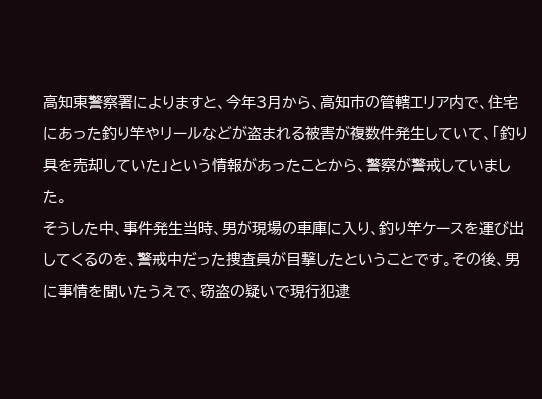高知東警察署によりますと、今年3月から、高知市の管轄エリア内で、住宅にあった釣り竿やリールなどが盗まれる被害が複数件発生していて、「釣り具を売却していた」という情報があったことから、警察が警戒していました。
そうした中、事件発生当時、男が現場の車庫に入り、釣り竿ケースを運び出してくるのを、警戒中だった捜査員が目撃したということです。その後、男に事情を聞いたうえで、窃盗の疑いで現行犯逮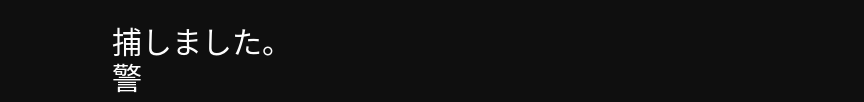捕しました。
警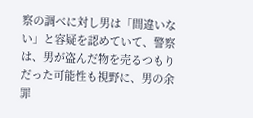察の調べに対し男は「間違いない」と容疑を認めていて、警察は、男が盗んだ物を売るつもりだった可能性も視野に、男の余罪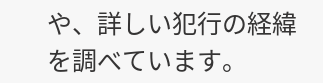や、詳しい犯行の経緯を調べています。